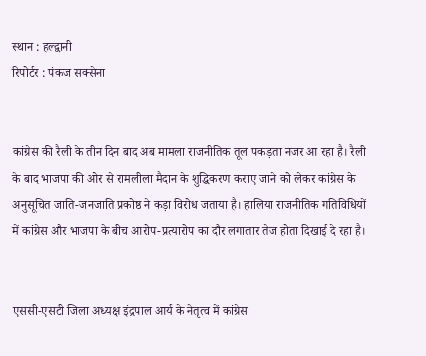स्थान : हल्द्वानी
रिपोर्टर : पंकज सक्सेना


कांग्रेस की रैली के तीन दिन बाद अब मामला राजनीतिक तूल पकड़ता नजर आ रहा है। रैली के बाद भाजपा की ओर से रामलीला मैदान के शुद्धिकरण कराए जाने को लेकर कांग्रेस के अनुसूचित जाति-जनजाति प्रकोष्ठ ने कड़ा विरोध जताया है। हालिया राजनीतिक गतिविधियों में कांग्रेस और भाजपा के बीच आरोप-प्रत्यारोप का दौर लगातार तेज होता दिखाई दे रहा है।


एससी-एसटी जिला अध्यक्ष इंद्रपाल आर्य के नेतृत्व में कांग्रेस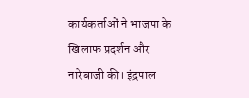कार्यकर्ताओं ने भाजपा के खिलाफ प्रदर्शन और नारेबाजी की। इंद्रपाल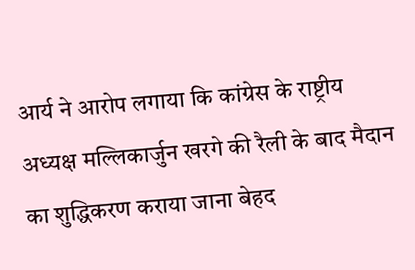आर्य ने आरोप लगाया कि कांग्रेस के राष्ट्रीय अध्यक्ष मल्लिकार्जुन खरगे की रैली के बाद मैदान का शुद्धिकरण कराया जाना बेहद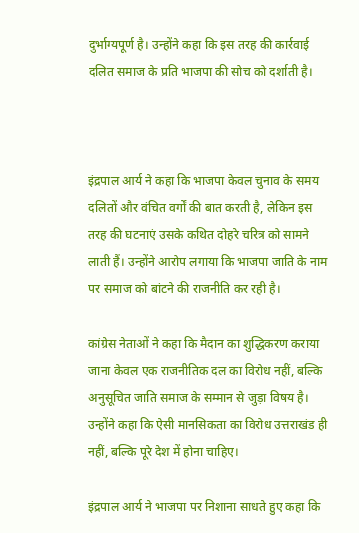दुर्भाग्यपूर्ण है। उन्होंने कहा कि इस तरह की कार्रवाई दलित समाज के प्रति भाजपा की सोच को दर्शाती है।



इंद्रपाल आर्य ने कहा कि भाजपा केवल चुनाव के समय दलितों और वंचित वर्गों की बात करती है, लेकिन इस तरह की घटनाएं उसके कथित दोहरे चरित्र को सामने लाती हैं। उन्होंने आरोप लगाया कि भाजपा जाति के नाम पर समाज को बांटने की राजनीति कर रही है।

कांग्रेस नेताओं ने कहा कि मैदान का शुद्धिकरण कराया जाना केवल एक राजनीतिक दल का विरोध नहीं, बल्कि अनुसूचित जाति समाज के सम्मान से जुड़ा विषय है। उन्होंने कहा कि ऐसी मानसिकता का विरोध उत्तराखंड ही नहीं, बल्कि पूरे देश में होना चाहिए।

इंद्रपाल आर्य ने भाजपा पर निशाना साधते हुए कहा कि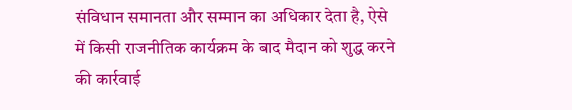संविधान समानता और सम्मान का अधिकार देता है, ऐसे में किसी राजनीतिक कार्यक्रम के बाद मैदान को शुद्ध करने की कार्रवाई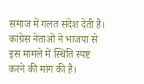समाज में गलत संदेश देती है। कांग्रेस नेताओं ने भाजपा से इस मामले में स्थिति स्पष्ट करने की मांग की है।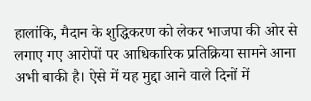हालांकि, मैदान के शुद्धिकरण को लेकर भाजपा की ओर से लगाए गए आरोपों पर आधिकारिक प्रतिक्रिया सामने आना अभी बाकी है। ऐसे में यह मुद्दा आने वाले दिनों में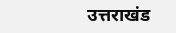उत्तराखंड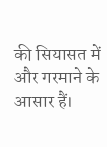की सियासत में और गरमाने के आसार हैं।